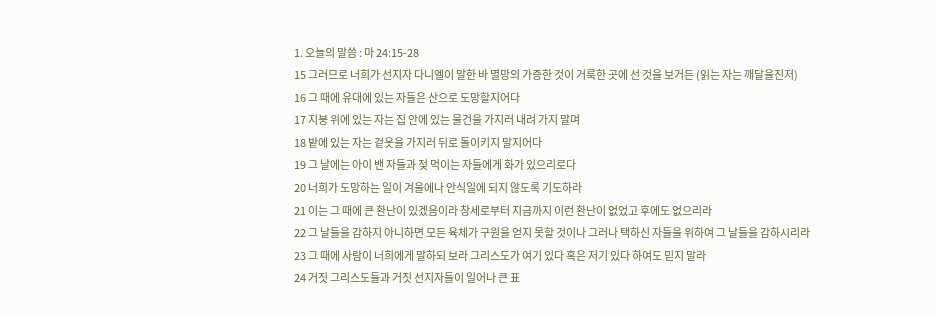1. 오늘의 말씀 : 마 24:15-28
15 그러므로 너희가 선지자 다니엘이 말한 바 멸망의 가증한 것이 거룩한 곳에 선 것을 보거든 (읽는 자는 깨달을진저)
16 그 때에 유대에 있는 자들은 산으로 도망할지어다
17 지붕 위에 있는 자는 집 안에 있는 물건을 가지러 내려 가지 말며
18 밭에 있는 자는 겉옷을 가지러 뒤로 돌이키지 말지어다
19 그 날에는 아이 밴 자들과 젖 먹이는 자들에게 화가 있으리로다
20 너희가 도망하는 일이 겨울에나 안식일에 되지 않도록 기도하라
21 이는 그 때에 큰 환난이 있겠음이라 창세로부터 지금까지 이런 환난이 없었고 후에도 없으리라
22 그 날들을 감하지 아니하면 모든 육체가 구원을 얻지 못할 것이나 그러나 택하신 자들을 위하여 그 날들을 감하시리라
23 그 때에 사람이 너희에게 말하되 보라 그리스도가 여기 있다 혹은 저기 있다 하여도 믿지 말라
24 거짓 그리스도들과 거짓 선지자들이 일어나 큰 표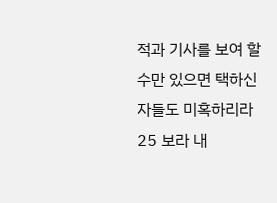적과 기사를 보여 할 수만 있으면 택하신 자들도 미혹하리라
25 보라 내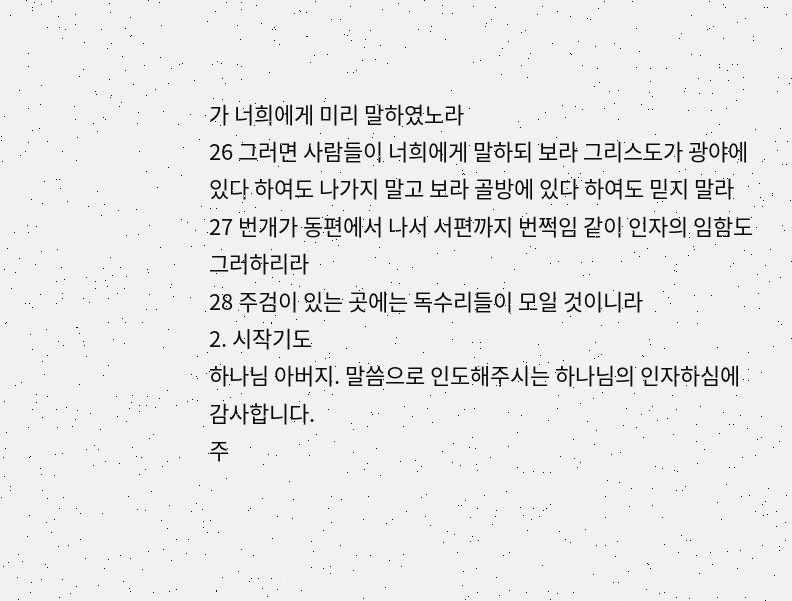가 너희에게 미리 말하였노라
26 그러면 사람들이 너희에게 말하되 보라 그리스도가 광야에 있다 하여도 나가지 말고 보라 골방에 있다 하여도 믿지 말라
27 번개가 동편에서 나서 서편까지 번쩍임 같이 인자의 임함도 그러하리라
28 주검이 있는 곳에는 독수리들이 모일 것이니라
2. 시작기도
하나님 아버지. 말씀으로 인도해주시는 하나님의 인자하심에 감사합니다.
주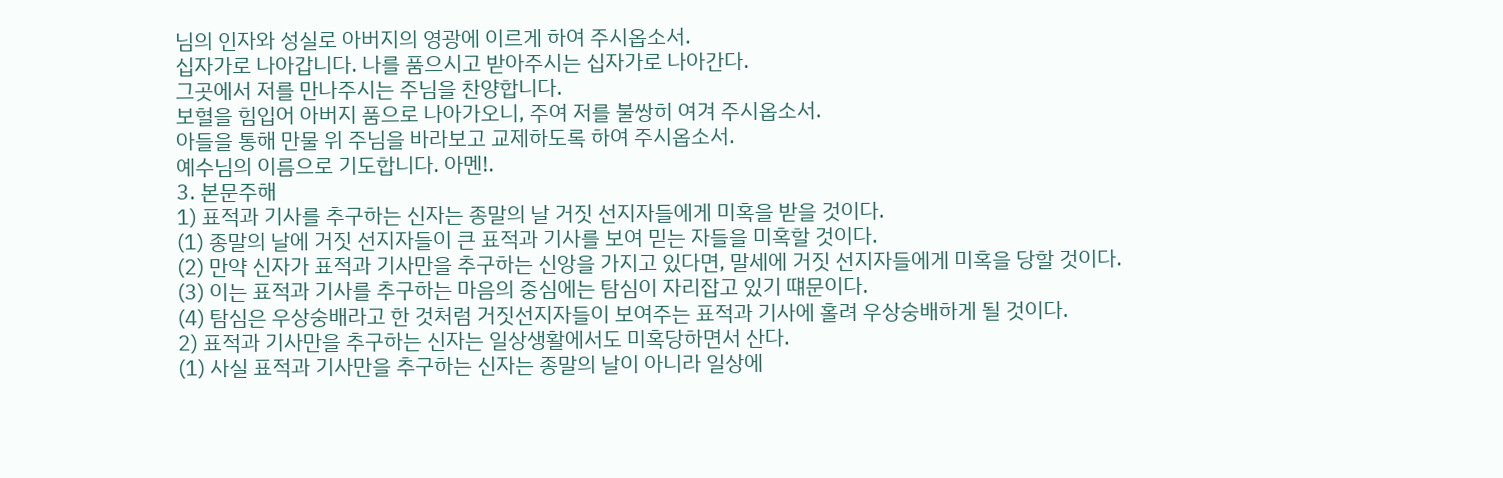님의 인자와 성실로 아버지의 영광에 이르게 하여 주시옵소서.
십자가로 나아갑니다. 나를 품으시고 받아주시는 십자가로 나아간다.
그곳에서 저를 만나주시는 주님을 찬양합니다.
보혈을 힘입어 아버지 품으로 나아가오니, 주여 저를 불쌍히 여겨 주시옵소서.
아들을 통해 만물 위 주님을 바라보고 교제하도록 하여 주시옵소서.
예수님의 이름으로 기도합니다. 아멘!.
3. 본문주해
1) 표적과 기사를 추구하는 신자는 종말의 날 거짓 선지자들에게 미혹을 받을 것이다.
(1) 종말의 날에 거짓 선지자들이 큰 표적과 기사를 보여 믿는 자들을 미혹할 것이다.
(2) 만약 신자가 표적과 기사만을 추구하는 신앙을 가지고 있다면, 말세에 거짓 선지자들에게 미혹을 당할 것이다.
(3) 이는 표적과 기사를 추구하는 마음의 중심에는 탐심이 자리잡고 있기 떄문이다.
(4) 탐심은 우상숭배라고 한 것처럼 거짓선지자들이 보여주는 표적과 기사에 홀려 우상숭배하게 될 것이다.
2) 표적과 기사만을 추구하는 신자는 일상생활에서도 미혹당하면서 산다.
(1) 사실 표적과 기사만을 추구하는 신자는 종말의 날이 아니라 일상에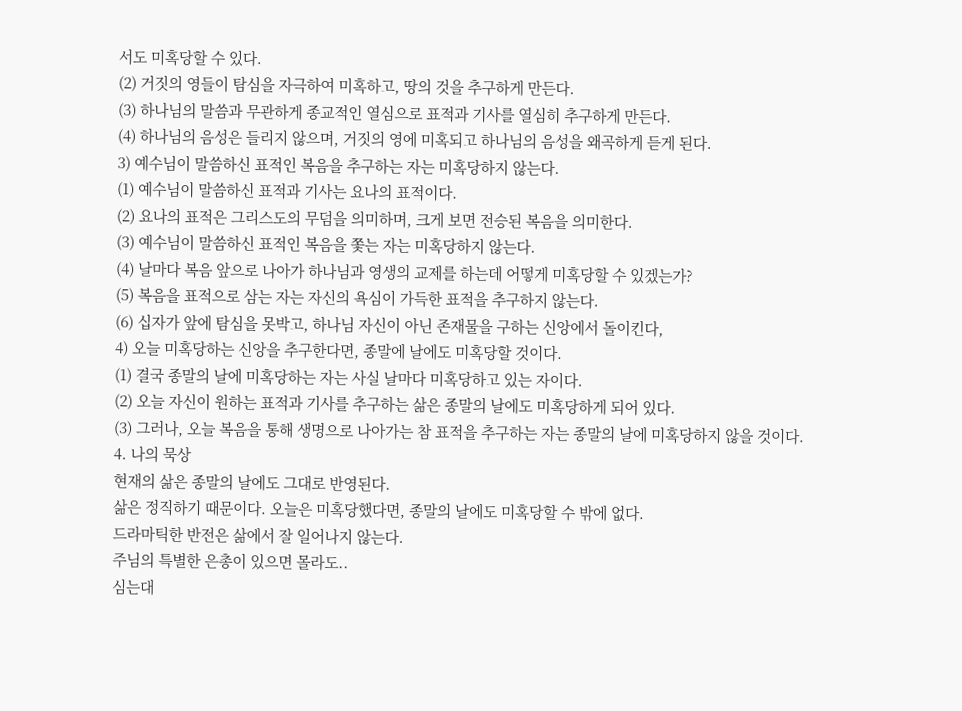서도 미혹당할 수 있다.
(2) 거짓의 영들이 탐심을 자극하여 미혹하고, 땅의 것을 추구하게 만든다.
(3) 하나님의 말씀과 무관하게 종교적인 열심으로 표적과 기사를 열심히 추구하게 만든다.
(4) 하나님의 음성은 들리지 않으며, 거짓의 영에 미혹되고 하나님의 음성을 왜곡하게 듣게 된다.
3) 예수님이 말씀하신 표적인 복음을 추구하는 자는 미혹당하지 않는다.
(1) 예수님이 말씀하신 표적과 기사는 요나의 표적이다.
(2) 요나의 표적은 그리스도의 무덤을 의미하며, 크게 보면 전승된 복음을 의미한다.
(3) 예수님이 말씀하신 표적인 복음을 쫓는 자는 미혹당하지 않는다.
(4) 날마다 복음 앞으로 나아가 하나님과 영생의 교제를 하는데 어떻게 미혹당할 수 있겠는가?
(5) 복음을 표적으로 삼는 자는 자신의 욕심이 가득한 표적을 추구하지 않는다.
(6) 십자가 앞에 탐심을 못박고, 하나님 자신이 아닌 존재물을 구하는 신앙에서 돌이킨다,
4) 오늘 미혹당하는 신앙을 추구한다면, 종말에 날에도 미혹당할 것이다.
(1) 결국 종말의 날에 미혹당하는 자는 사실 날마다 미혹당하고 있는 자이다.
(2) 오늘 자신이 원하는 표적과 기사를 추구하는 삶은 종말의 날에도 미혹당하게 되어 있다.
(3) 그러나, 오늘 복음을 통해 생명으로 나아가는 참 표적을 추구하는 자는 종말의 날에 미혹당하지 않을 것이다.
4. 나의 묵상
현재의 삶은 종말의 날에도 그대로 반영된다.
삶은 정직하기 때문이다. 오늘은 미혹당했다면, 종말의 날에도 미혹당할 수 밖에 없다.
드라마틱한 반전은 삶에서 잘 일어나지 않는다.
주님의 특별한 은총이 있으면 몰라도..
심는대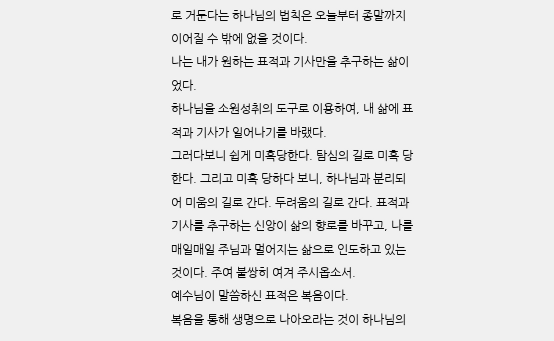로 거둔다는 하나님의 법칙은 오늘부터 종말까지 이어질 수 밖에 없을 것이다.
나는 내가 원하는 표적과 기사만을 추구하는 삶이었다.
하나님을 소원성취의 도구로 이용하여, 내 삶에 표적과 기사가 일어나기를 바랬다.
그러다보니 쉽게 미혹당한다. 탐심의 길로 미혹 당한다. 그리고 미혹 당하다 보니, 하나님과 분리되어 미움의 길로 간다. 두려움의 길로 간다. 표적과 기사를 추구하는 신앙이 삶의 향로를 바꾸고, 나를 매일매일 주님과 멀어지는 삶으로 인도하고 있는 것이다. 주여 불쌍히 여겨 주시옵소서.
예수님이 말씀하신 표적은 복음이다.
복음을 통해 생명으로 나아오라는 것이 하나님의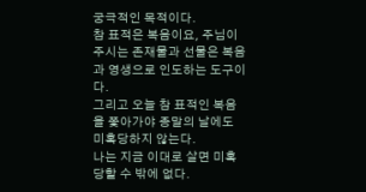궁극적인 목적이다.
참 표적은 복음이요, 주님이 주시는 존재물과 선물은 복음과 영생으로 인도하는 도구이다.
그리고 오늘 참 표적인 복음을 쫓아가야 종말의 날에도 미혹당하지 않는다.
나는 지금 이대로 살면 미혹당할 수 밖에 없다.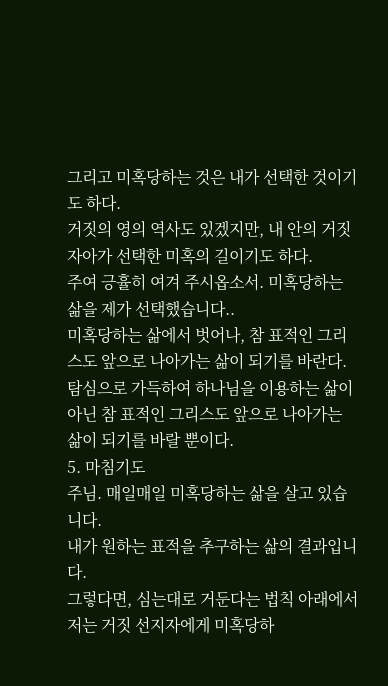그리고 미혹당하는 것은 내가 선택한 것이기도 하다.
거짓의 영의 역사도 있겠지만, 내 안의 거짓자아가 선택한 미혹의 길이기도 하다.
주여 긍휼히 여겨 주시옵소서. 미혹당하는 삶을 제가 선택했습니다..
미혹당하는 삶에서 벗어나, 참 표적인 그리스도 앞으로 나아가는 삶이 되기를 바란다.
탐심으로 가득하여 하나님을 이용하는 삶이 아닌 참 표적인 그리스도 앞으로 나아가는 삶이 되기를 바랄 뿐이다.
5. 마침기도
주님. 매일매일 미혹당하는 삶을 살고 있습니다.
내가 원하는 표적을 추구하는 삶의 결과입니다.
그렇다면, 심는대로 거둔다는 법칙 아래에서 저는 거짓 선지자에게 미혹당하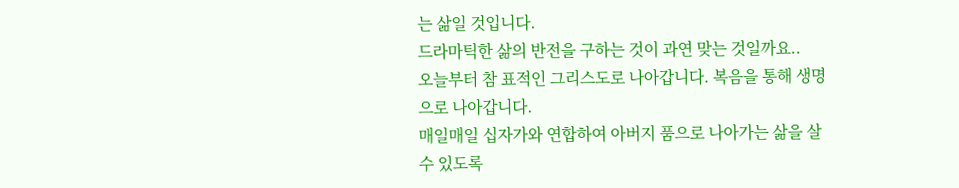는 삶일 것입니다.
드라마틱한 삶의 반전을 구하는 것이 과연 맞는 것일까요..
오늘부터 참 표적인 그리스도로 나아갑니다. 복음을 통해 생명으로 나아갑니다.
매일매일 십자가와 연합하여 아버지 품으로 나아가는 삶을 살 수 있도록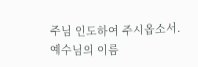주님 인도하여 주시옵소서.
예수님의 이름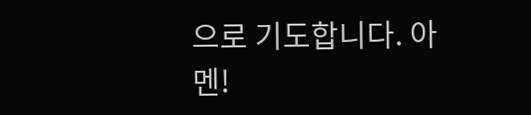으로 기도합니다. 아멘!